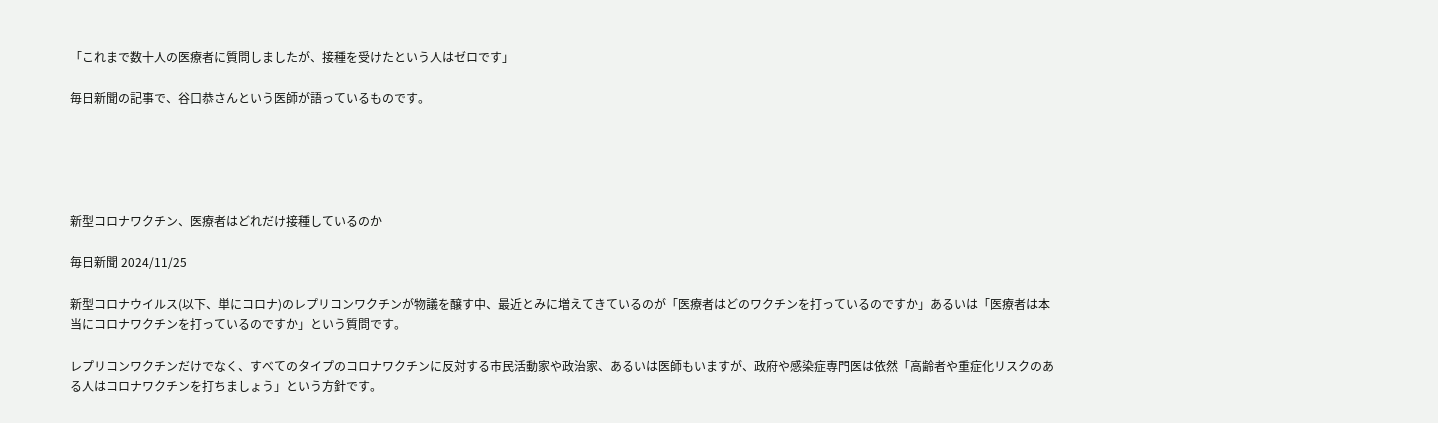「これまで数十人の医療者に質問しましたが、接種を受けたという人はゼロです」

毎日新聞の記事で、谷口恭さんという医師が語っているものです。





新型コロナワクチン、医療者はどれだけ接種しているのか

毎日新聞 2024/11/25

新型コロナウイルス(以下、単にコロナ)のレプリコンワクチンが物議を醸す中、最近とみに増えてきているのが「医療者はどのワクチンを打っているのですか」あるいは「医療者は本当にコロナワクチンを打っているのですか」という質問です。

レプリコンワクチンだけでなく、すべてのタイプのコロナワクチンに反対する市民活動家や政治家、あるいは医師もいますが、政府や感染症専門医は依然「高齢者や重症化リスクのある人はコロナワクチンを打ちましょう」という方針です。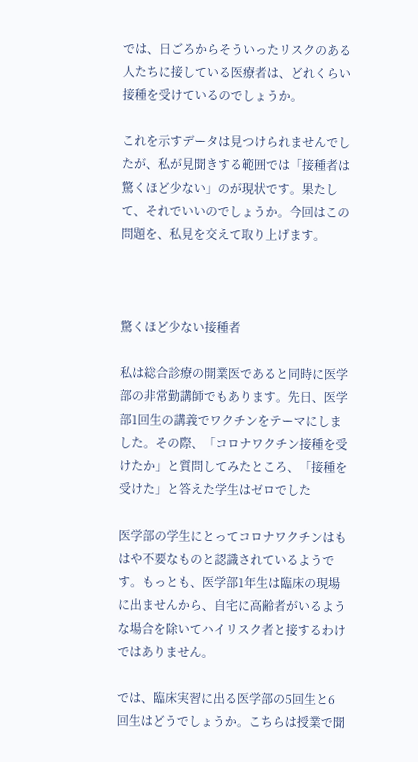では、日ごろからそういったリスクのある人たちに接している医療者は、どれくらい接種を受けているのでしょうか。

これを示すデータは見つけられませんでしたが、私が見聞きする範囲では「接種者は驚くほど少ない」のが現状です。果たして、それでいいのでしょうか。今回はこの問題を、私見を交えて取り上げます。



驚くほど少ない接種者

私は総合診療の開業医であると同時に医学部の非常勤講師でもあります。先日、医学部1回生の講義でワクチンをテーマにしました。その際、「コロナワクチン接種を受けたか」と質問してみたところ、「接種を受けた」と答えた学生はゼロでした

医学部の学生にとってコロナワクチンはもはや不要なものと認識されているようです。もっとも、医学部1年生は臨床の現場に出ませんから、自宅に高齢者がいるような場合を除いてハイリスク者と接するわけではありません。

では、臨床実習に出る医学部の5回生と6回生はどうでしょうか。こちらは授業で聞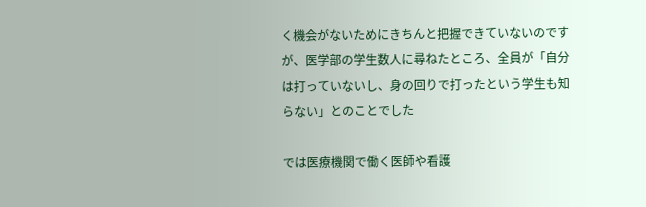く機会がないためにきちんと把握できていないのですが、医学部の学生数人に尋ねたところ、全員が「自分は打っていないし、身の回りで打ったという学生も知らない」とのことでした

では医療機関で働く医師や看護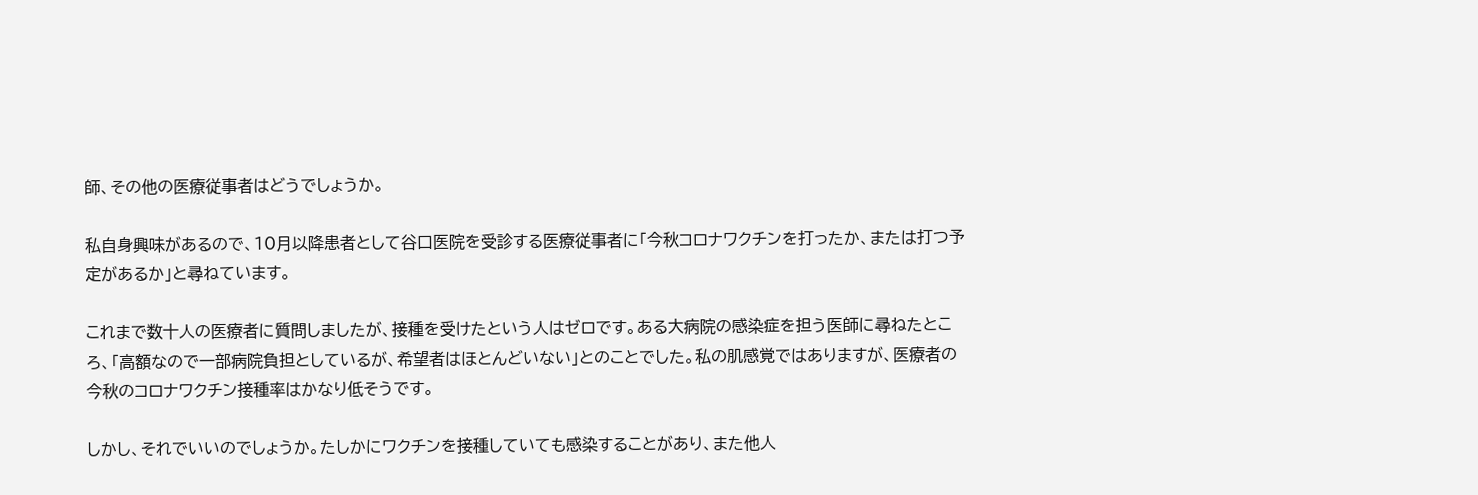師、その他の医療従事者はどうでしょうか。

私自身興味があるので、10月以降患者として谷口医院を受診する医療従事者に「今秋コロナワクチンを打ったか、または打つ予定があるか」と尋ねています。

これまで数十人の医療者に質問しましたが、接種を受けたという人はゼロです。ある大病院の感染症を担う医師に尋ねたところ、「高額なので一部病院負担としているが、希望者はほとんどいない」とのことでした。私の肌感覚ではありますが、医療者の今秋のコロナワクチン接種率はかなり低そうです。

しかし、それでいいのでしょうか。たしかにワクチンを接種していても感染することがあり、また他人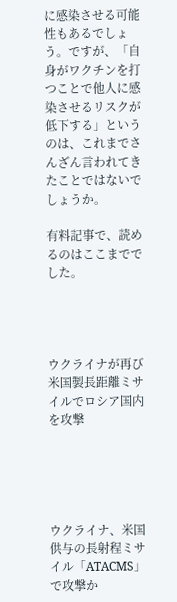に感染させる可能性もあるでしょう。ですが、「自身がワクチンを打つことで他人に感染させるリスクが低下する」というのは、これまでさんざん言われてきたことではないでしょうか。

有料記事で、読めるのはここまででした。




ウクライナが再び米国製長距離ミサイルでロシア国内を攻撃





ウクライナ、米国供与の長射程ミサイル「ATACMS」で攻撃か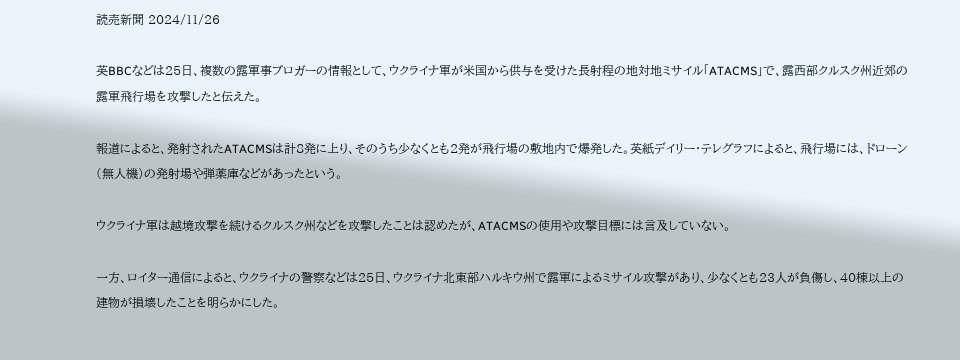読売新聞 2024/11/26

英BBCなどは25日、複数の露軍事ブロガーの情報として、ウクライナ軍が米国から供与を受けた長射程の地対地ミサイル「ATACMS」で、露西部クルスク州近郊の露軍飛行場を攻撃したと伝えた。

報道によると、発射されたATACMSは計8発に上り、そのうち少なくとも2発が飛行場の敷地内で爆発した。英紙デイリー・テレグラフによると、飛行場には、ドローン(無人機)の発射場や弾薬庫などがあったという。

ウクライナ軍は越境攻撃を続けるクルスク州などを攻撃したことは認めたが、ATACMSの使用や攻撃目標には言及していない。

一方、ロイター通信によると、ウクライナの警察などは25日、ウクライナ北東部ハルキウ州で露軍によるミサイル攻撃があり、少なくとも23人が負傷し、40棟以上の建物が損壊したことを明らかにした。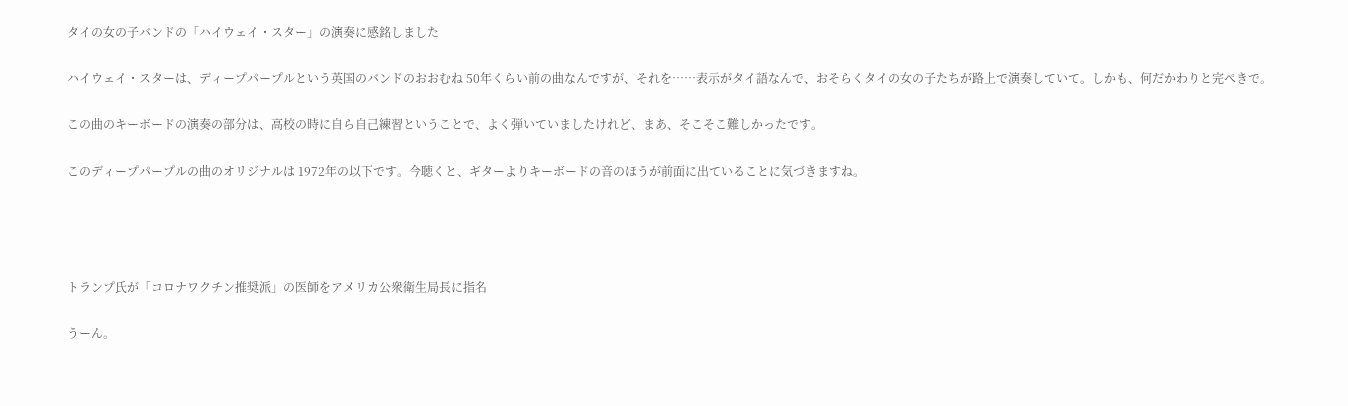タイの女の子バンドの「ハイウェイ・スター」の演奏に感銘しました

ハイウェイ・スターは、ディープパープルという英国のバンドのおおむね 50年くらい前の曲なんですが、それを……表示がタイ語なんで、おそらくタイの女の子たちが路上で演奏していて。しかも、何だかわりと完ぺきで。

この曲のキーボードの演奏の部分は、高校の時に自ら自己練習ということで、よく弾いていましたけれど、まあ、そこそこ難しかったです。

このディープパープルの曲のオリジナルは 1972年の以下です。今聴くと、ギターよりキーボードの音のほうが前面に出ていることに気づきますね。




トランプ氏が「コロナワクチン推奨派」の医師をアメリカ公衆衛生局長に指名

うーん。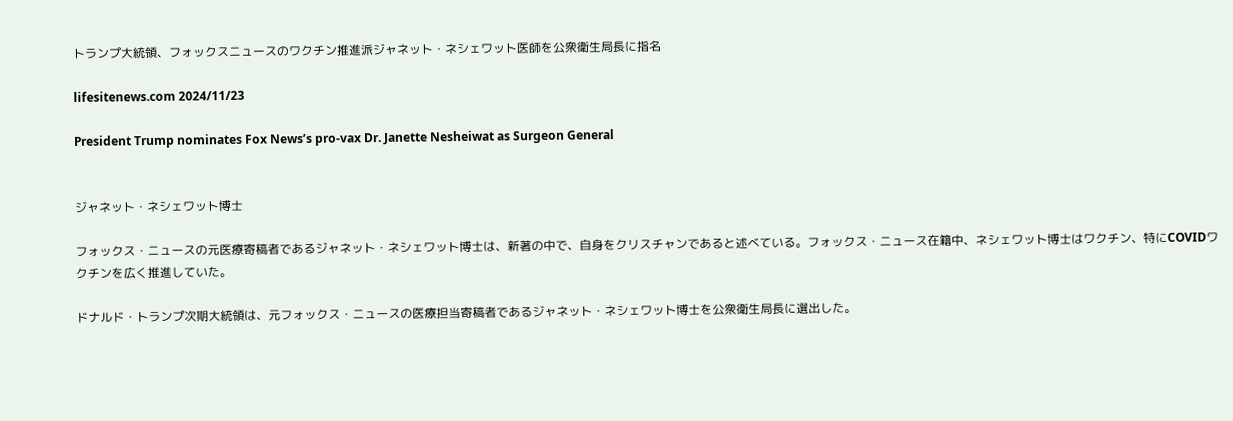トランプ大統領、フォックスニュースのワクチン推進派ジャネット・ネシェワット医師を公衆衛生局長に指名

lifesitenews.com 2024/11/23

President Trump nominates Fox News’s pro-vax Dr. Janette Nesheiwat as Surgeon General


ジャネット・ネシェワット博士

フォックス・ニュースの元医療寄稿者であるジャネット・ネシェワット博士は、新著の中で、自身をクリスチャンであると述べている。フォックス・ニュース在籍中、ネシェワット博士はワクチン、特にCOVIDワクチンを広く推進していた。

ドナルド・トランプ次期大統領は、元フォックス・ニュースの医療担当寄稿者であるジャネット・ネシェワット博士を公衆衛生局長に選出した。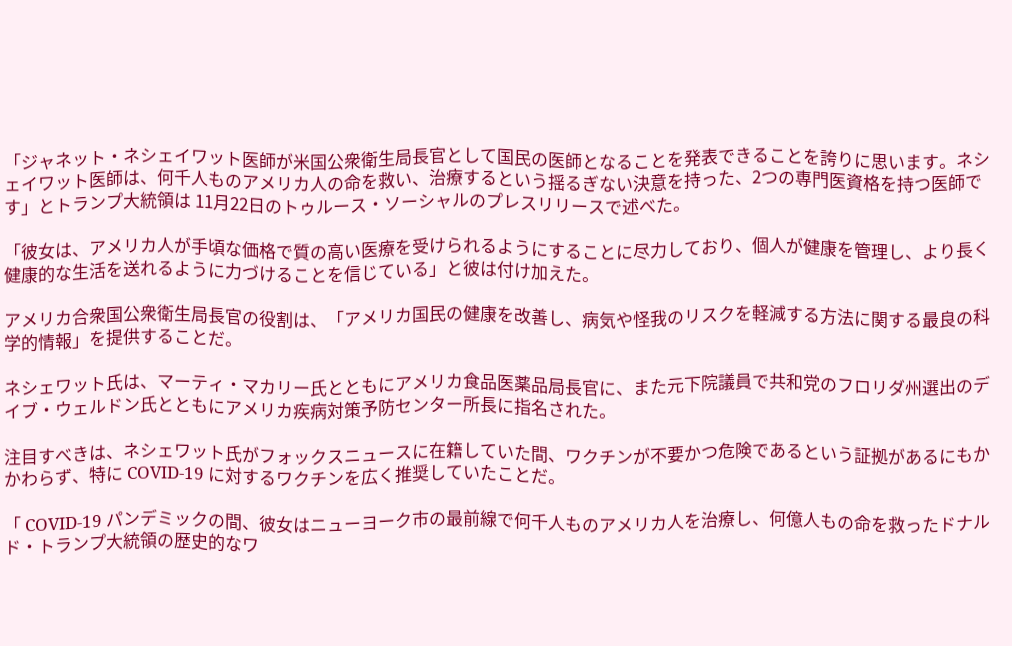「ジャネット・ネシェイワット医師が米国公衆衛生局長官として国民の医師となることを発表できることを誇りに思います。ネシェイワット医師は、何千人ものアメリカ人の命を救い、治療するという揺るぎない決意を持った、2つの専門医資格を持つ医師です」とトランプ大統領は 11月22日のトゥルース・ソーシャルのプレスリリースで述べた。

「彼女は、アメリカ人が手頃な価格で質の高い医療を受けられるようにすることに尽力しており、個人が健康を管理し、より長く健康的な生活を送れるように力づけることを信じている」と彼は付け加えた。

アメリカ合衆国公衆衛生局長官の役割は、「アメリカ国民の健康を改善し、病気や怪我のリスクを軽減する方法に関する最良の科学的情報」を提供することだ。

ネシェワット氏は、マーティ・マカリー氏とともにアメリカ食品医薬品局長官に、また元下院議員で共和党のフロリダ州選出のデイブ・ウェルドン氏とともにアメリカ疾病対策予防センター所長に指名された。

注目すべきは、ネシェワット氏がフォックスニュースに在籍していた間、ワクチンが不要かつ危険であるという証拠があるにもかかわらず、特に COVID-19 に対するワクチンを広く推奨していたことだ。

「 COVID-19 パンデミックの間、彼女はニューヨーク市の最前線で何千人ものアメリカ人を治療し、何億人もの命を救ったドナルド・トランプ大統領の歴史的なワ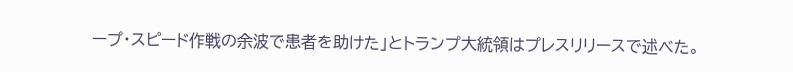ープ・スピード作戦の余波で患者を助けた」とトランプ大統領はプレスリリースで述べた。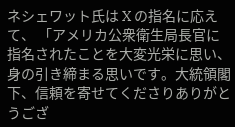ネシェワット氏は X の指名に応えて、 「アメリカ公衆衛生局長官に指名されたことを大変光栄に思い、身の引き締まる思いです。大統領閣下、信頼を寄せてくださりありがとうござ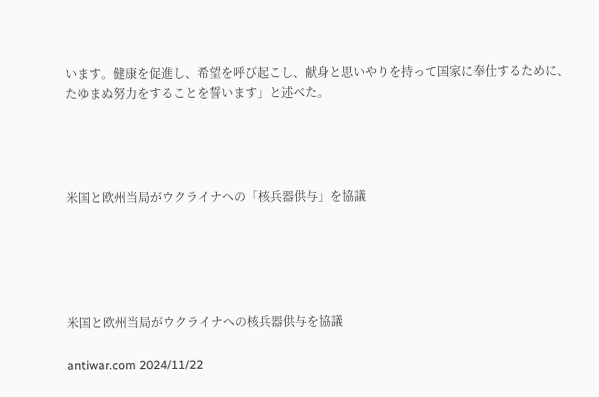います。健康を促進し、希望を呼び起こし、献身と思いやりを持って国家に奉仕するために、たゆまぬ努力をすることを誓います」と述べた。




米国と欧州当局がウクライナへの「核兵器供与」を協議





米国と欧州当局がウクライナへの核兵器供与を協議

antiwar.com 2024/11/22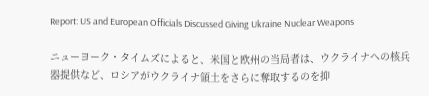Report: US and European Officials Discussed Giving Ukraine Nuclear Weapons

ニューヨーク・タイムズによると、米国と欧州の当局者は、ウクライナへの核兵器提供など、ロシアがウクライナ領土をさらに奪取するのを抑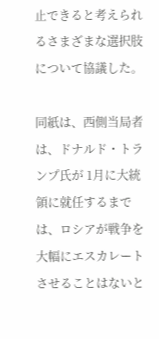止できると考えられるさまざまな選択肢について協議した。

同紙は、西側当局者は、ドナルド・トランプ氏が 1月に大統領に就任するまでは、ロシアが戦争を大幅にエスカレートさせることはないと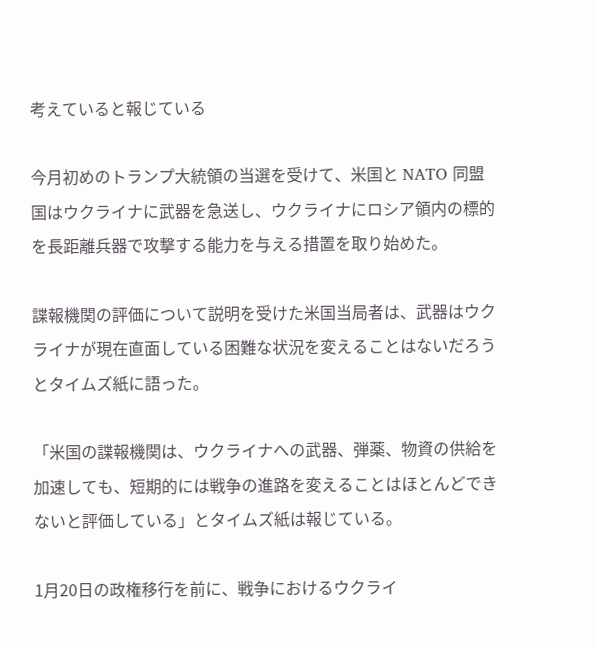考えていると報じている

今月初めのトランプ大統領の当選を受けて、米国と NATO 同盟国はウクライナに武器を急送し、ウクライナにロシア領内の標的を長距離兵器で攻撃する能力を与える措置を取り始めた。

諜報機関の評価について説明を受けた米国当局者は、武器はウクライナが現在直面している困難な状況を変えることはないだろうとタイムズ紙に語った。

「米国の諜報機関は、ウクライナへの武器、弾薬、物資の供給を加速しても、短期的には戦争の進路を変えることはほとんどできないと評価している」とタイムズ紙は報じている。

1月20日の政権移行を前に、戦争におけるウクライ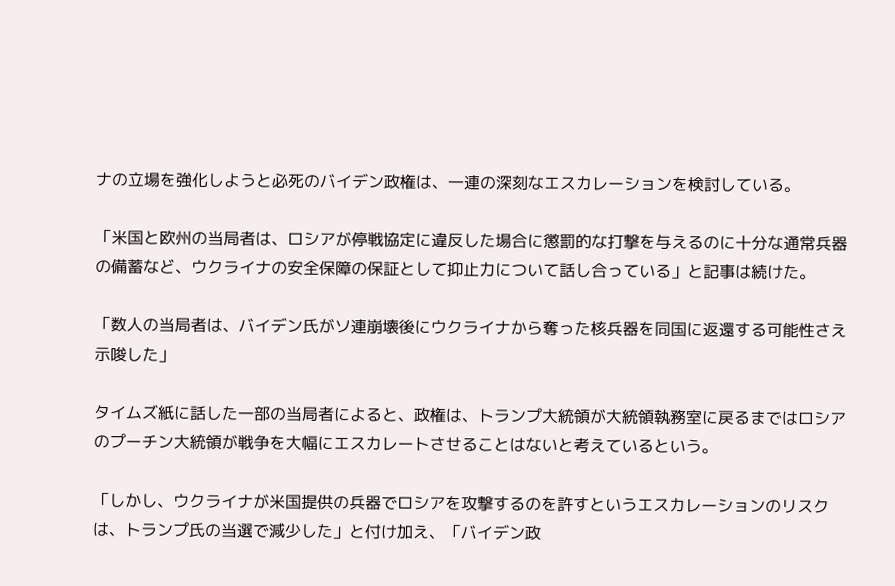ナの立場を強化しようと必死のバイデン政権は、一連の深刻なエスカレーションを検討している。

「米国と欧州の当局者は、ロシアが停戦協定に違反した場合に懲罰的な打撃を与えるのに十分な通常兵器の備蓄など、ウクライナの安全保障の保証として抑止力について話し合っている」と記事は続けた。

「数人の当局者は、バイデン氏がソ連崩壊後にウクライナから奪った核兵器を同国に返還する可能性さえ示唆した」

タイムズ紙に話した一部の当局者によると、政権は、トランプ大統領が大統領執務室に戻るまではロシアのプーチン大統領が戦争を大幅にエスカレートさせることはないと考えているという。

「しかし、ウクライナが米国提供の兵器でロシアを攻撃するのを許すというエスカレーションのリスクは、トランプ氏の当選で減少した」と付け加え、「バイデン政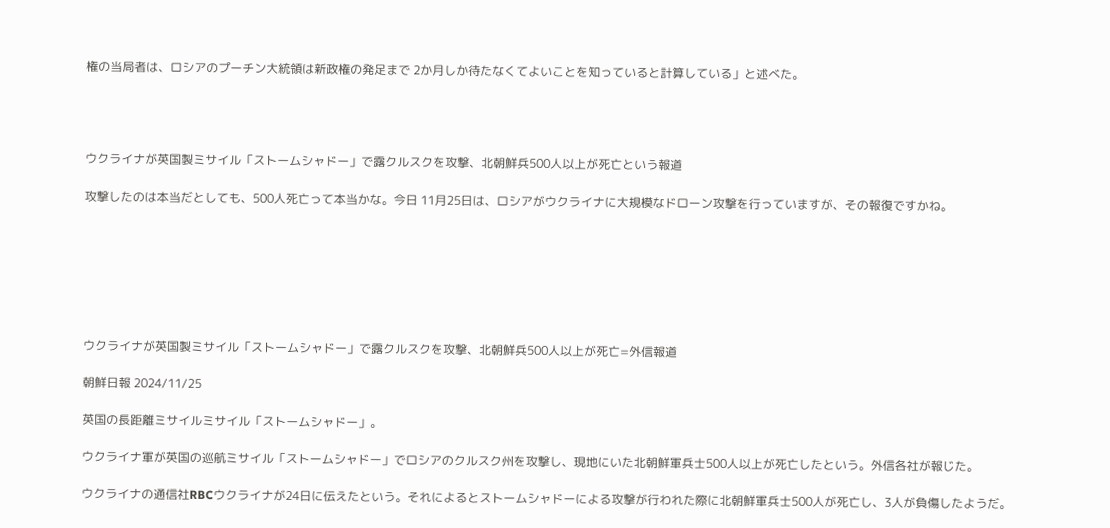権の当局者は、ロシアのプーチン大統領は新政権の発足まで 2か月しか待たなくてよいことを知っていると計算している」と述べた。




ウクライナが英国製ミサイル「ストームシャドー」で露クルスクを攻撃、北朝鮮兵500人以上が死亡という報道

攻撃したのは本当だとしても、500人死亡って本当かな。今日 11月25日は、ロシアがウクライナに大規模なドローン攻撃を行っていますが、その報復ですかね。







ウクライナが英国製ミサイル「ストームシャドー」で露クルスクを攻撃、北朝鮮兵500人以上が死亡=外信報道

朝鮮日報 2024/11/25

英国の長距離ミサイルミサイル「ストームシャドー」。

ウクライナ軍が英国の巡航ミサイル「ストームシャドー」でロシアのクルスク州を攻撃し、現地にいた北朝鮮軍兵士500人以上が死亡したという。外信各社が報じた。

ウクライナの通信社RBCウクライナが24日に伝えたという。それによるとストームシャドーによる攻撃が行われた際に北朝鮮軍兵士500人が死亡し、3人が負傷したようだ。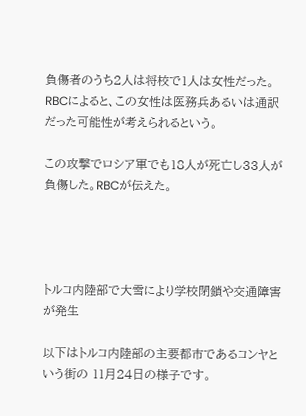負傷者のうち2人は将校で1人は女性だった。RBCによると、この女性は医務兵あるいは通訳だった可能性が考えられるという。

この攻撃でロシア軍でも18人が死亡し33人が負傷した。RBCが伝えた。




トルコ内陸部で大雪により学校閉鎖や交通障害が発生

以下はトルコ内陸部の主要都市であるコンヤという街の 11月24日の様子です。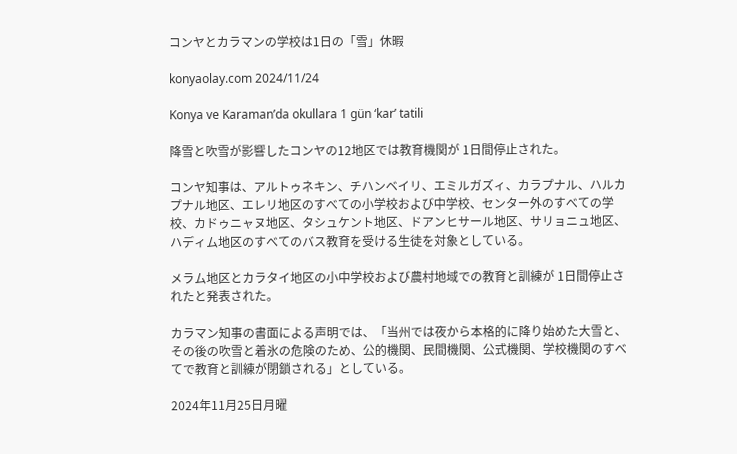コンヤとカラマンの学校は1日の「雪」休暇

konyaolay.com 2024/11/24

Konya ve Karaman’da okullara 1 gün ‘kar’ tatili

降雪と吹雪が影響したコンヤの12地区では教育機関が 1日間停止された。

コンヤ知事は、アルトゥネキン、チハンベイリ、エミルガズィ、カラプナル、ハルカプナル地区、エレリ地区のすべての小学校および中学校、センター外のすべての学校、カドゥニャヌ地区、タシュケント地区、ドアンヒサール地区、サリョニュ地区、ハディム地区のすべてのバス教育を受ける生徒を対象としている。

メラム地区とカラタイ地区の小中学校および農村地域での教育と訓練が 1日間停止されたと発表された。

カラマン知事の書面による声明では、「当州では夜から本格的に降り始めた大雪と、その後の吹雪と着氷の危険のため、公的機関、民間機関、公式機関、学校機関のすべてで教育と訓練が閉鎖される」としている。

2024年11月25日月曜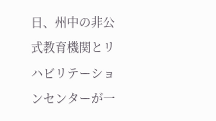日、州中の非公式教育機関とリハビリテーションセンターが一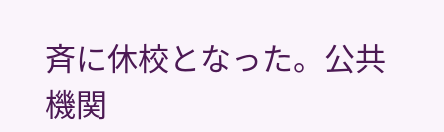斉に休校となった。公共機関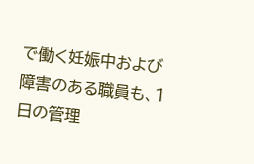で働く妊娠中および障害のある職員も、1日の管理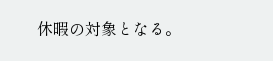休暇の対象となる。